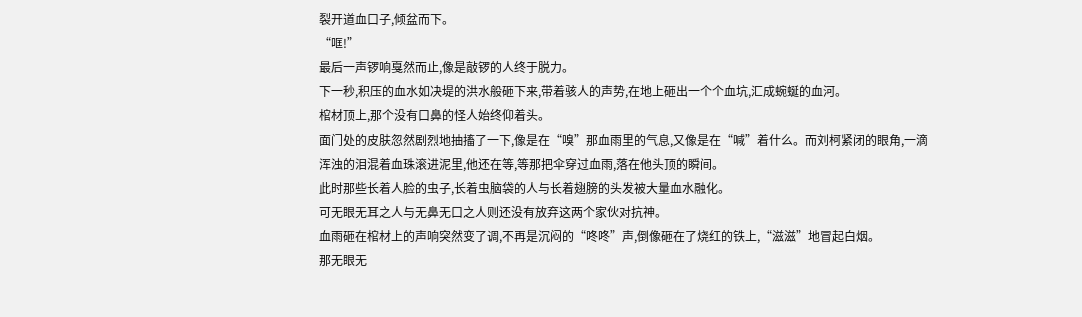裂开道血口子,倾盆而下。
“哐!”
最后一声锣响戛然而止,像是敲锣的人终于脱力。
下一秒,积压的血水如决堤的洪水般砸下来,带着骇人的声势,在地上砸出一个个血坑,汇成蜿蜒的血河。
棺材顶上,那个没有口鼻的怪人始终仰着头。
面门处的皮肤忽然剧烈地抽搐了一下,像是在“嗅”那血雨里的气息,又像是在“喊”着什么。而刘柯紧闭的眼角,一滴浑浊的泪混着血珠滚进泥里,他还在等,等那把伞穿过血雨,落在他头顶的瞬间。
此时那些长着人脸的虫子,长着虫脑袋的人与长着翅膀的头发被大量血水融化。
可无眼无耳之人与无鼻无口之人则还没有放弃这两个家伙对抗神。
血雨砸在棺材上的声响突然变了调,不再是沉闷的“咚咚”声,倒像砸在了烧红的铁上,“滋滋”地冒起白烟。
那无眼无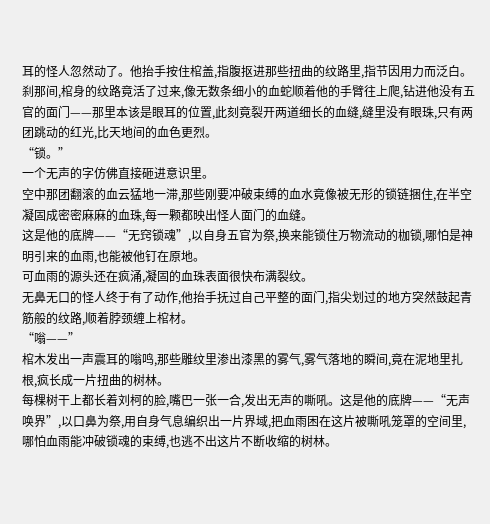耳的怪人忽然动了。他抬手按住棺盖,指腹抠进那些扭曲的纹路里,指节因用力而泛白。
刹那间,棺身的纹路竟活了过来,像无数条细小的血蛇顺着他的手臂往上爬,钻进他没有五官的面门——那里本该是眼耳的位置,此刻竟裂开两道细长的血缝,缝里没有眼珠,只有两团跳动的红光,比天地间的血色更烈。
“锁。”
一个无声的字仿佛直接砸进意识里。
空中那团翻滚的血云猛地一滞,那些刚要冲破束缚的血水竟像被无形的锁链捆住,在半空凝固成密密麻麻的血珠,每一颗都映出怪人面门的血缝。
这是他的底牌——“无窍锁魂”,以自身五官为祭,换来能锁住万物流动的枷锁,哪怕是神明引来的血雨,也能被他钉在原地。
可血雨的源头还在疯涌,凝固的血珠表面很快布满裂纹。
无鼻无口的怪人终于有了动作,他抬手抚过自己平整的面门,指尖划过的地方突然鼓起青筋般的纹路,顺着脖颈缠上棺材。
“嗡——”
棺木发出一声震耳的嗡鸣,那些雕纹里渗出漆黑的雾气,雾气落地的瞬间,竟在泥地里扎根,疯长成一片扭曲的树林。
每棵树干上都长着刘柯的脸,嘴巴一张一合,发出无声的嘶吼。这是他的底牌——“无声唤界”,以口鼻为祭,用自身气息编织出一片界域,把血雨困在这片被嘶吼笼罩的空间里,哪怕血雨能冲破锁魂的束缚,也逃不出这片不断收缩的树林。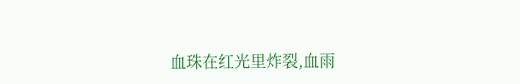血珠在红光里炸裂,血雨